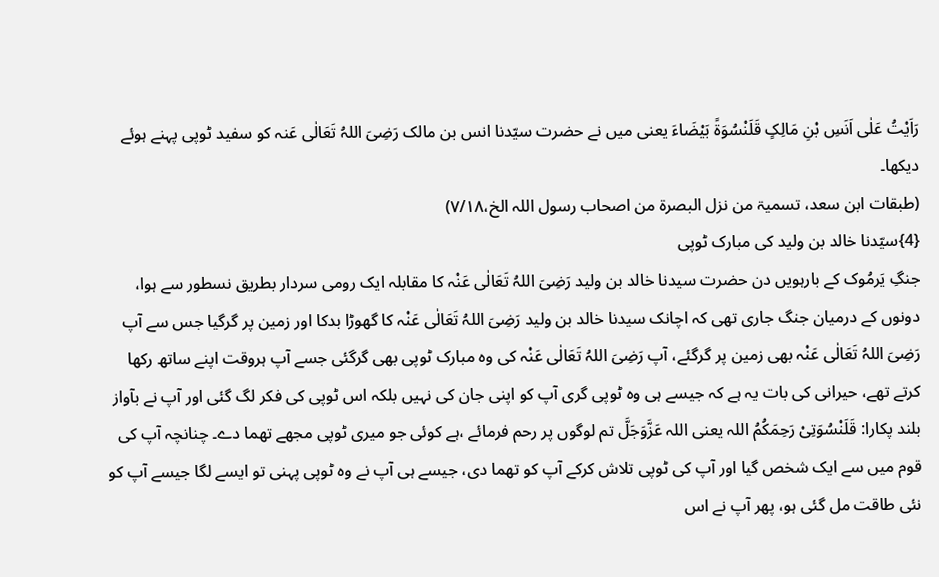رَاَیْتُ عَلٰی اَنَسِ بْنِ مَالِکٍ قَلَنْسُوَۃً بَیْضَاءَ یعنی میں نے حضرت سیّدنا انس بن مالک رَضِیَ اللہُ تَعَالٰی عَنہ کو سفید ٹوپی پہنے ہوئے دیکھا۔
(طبقات ابن سعد، تسمیۃ من نزل البصرۃ من اصحاب رسول اللہ الخ،۷/۱۸)
{4}سیّدنا خالد بن ولید کی مبارک ٹوپی
جنگِ یَرمُوک کے بارہویں دن حضرت سیدنا خالد بن ولید رَضِیَ اللہُ تَعَالٰی عَنْہ کا مقابلہ ایک رومی سردار بطریق نسطور سے ہوا، دونوں کے درمیان جنگ جاری تھی کہ اچانک سیدنا خالد بن ولید رَضِیَ اللہُ تَعَالٰی عَنْہ کا گھوڑا بدکا اور زمین پر گرگیا جس سے آپ رَضِیَ اللہُ تَعَالٰی عَنْہ بھی زمین پر گرگئے، آپ رَضِیَ اللہُ تَعَالٰی عَنْہ کی وہ مبارک ٹوپی بھی گرگئی جسے آپ ہروقت اپنے ساتھ رکھا کرتے تھے، حیرانی کی بات یہ ہے کہ جیسے ہی وہ ٹوپی گری آپ کو اپنی جان کی نہیں بلکہ اس ٹوپی کی فکر لگ گئی اور آپ نے بآواز بلند پکارا: قَلَنْسُوَتِیْ رَحِمَکُمُ اللہ یعنی اللہ عَزَّوَجَلَّ تم لوگوں پر رحم فرمائے ،ہے کوئی جو میری ٹوپی مجھے تھما دے۔ چنانچہ آپ کی قوم میں سے ایک شخص گیا اور آپ کی ٹوپی تلاش کرکے آپ کو تھما دی، جیسے ہی آپ نے وہ ٹوپی پہنی تو ایسے لگا جیسے آپ کو نئی طاقت مل گئی ہو، پھر آپ نے اس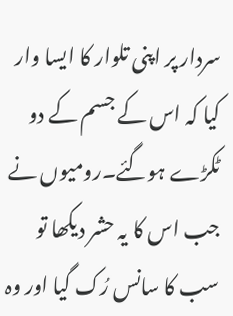سردار پر اپنی تلوار کا ایسا وار کیا کہ اس کے جسم کے دو ٹکڑے ہوگئے۔رومیوں نے جب اس کا یہ حشر دیکھا تو سب کا سانس رُک گیا اور وہ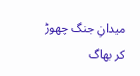میدانِ جنگ چھوڑ کر بھاگ